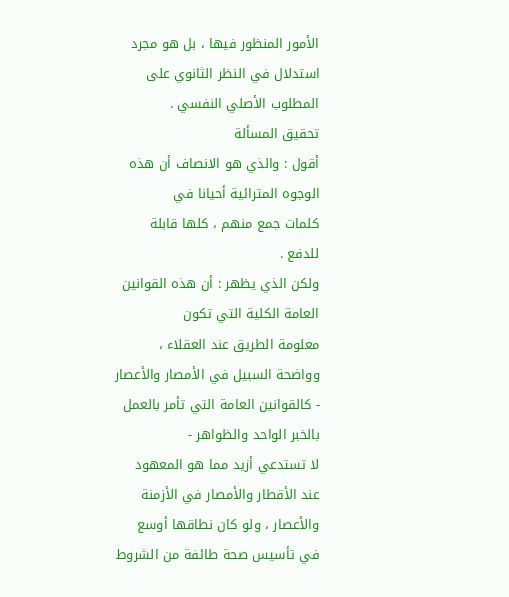الأمور المنظور فيها ، بل هو مجرد استدلال في النظر الثانوي على
المطلوب الأصلي النفسي .
تحقيق المسألة
أقول : والذي هو الانصاف أن هذه الوجوه المترائية أحيانا في
كلمات جمع منهم ، كلها قابلة للدفع .
ولكن الذي يظهر : أن هذه القوانين العامة الكلية التي تكون
معلومة الطريق عند العقلاء ، وواضحة السبيل في الأمصار والأعصار
- كالقوانين العامة التي تأمر بالعمل بالخبر الواحد والظواهر -
لا تستدعي أزيد مما هو المعهود عند الأقطار والأمصار في الأزمنة
والأعصار ، ولو كان نطاقها أوسع في تأسيس صحة طائفة من الشروط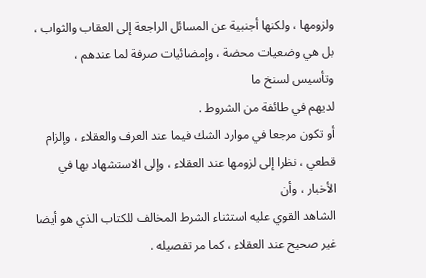ولزومها ، ولكنها أجنبية عن المسائل الراجعة إلى العقاب والثواب ،
بل هي وضعيات محضة ، وإمضائيات صرفة لما عندهم ، وتأسيس لسنخ ما
لديهم في طائفة من الشروط .
أو تكون مرجعا في موارد الشك فيما عند العرف والعقلاء ، وإلزام
قطعي ، نظرا إلى لزومها عند العقلاء ، وإلى الاستشهاد بها في الأخبار ، وأن
الشاهد القوي عليه استثناء الشرط المخالف للكتاب الذي هو أيضا
غير صحيح عند العقلاء ، كما مر تفصيله .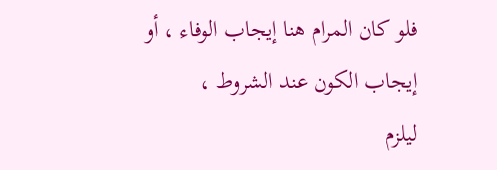فلو كان المرام هنا إيجاب الوفاء ، أو إيجاب الكون عند الشروط ،
ليلزم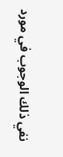نفي ذلك الوجوب في مورد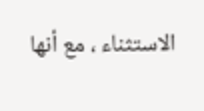الاستثناء ، مع أنها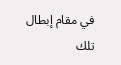في مقام إبطال تلك